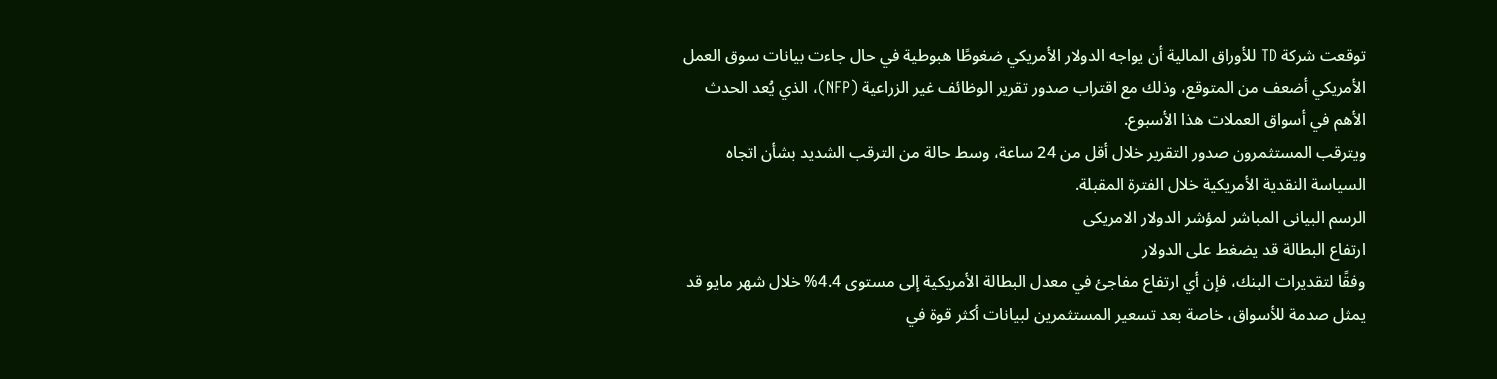توقعت شركة TD للأوراق المالية أن يواجه الدولار الأمريكي ضغوطًا هبوطية في حال جاءت بيانات سوق العمل الأمريكي أضعف من المتوقع، وذلك مع اقتراب صدور تقرير الوظائف غير الزراعية (NFP)، الذي يُعد الحدث الأهم في أسواق العملات هذا الأسبوع.
ويترقب المستثمرون صدور التقرير خلال أقل من 24 ساعة، وسط حالة من الترقب الشديد بشأن اتجاه السياسة النقدية الأمريكية خلال الفترة المقبلة.
الرسم البيانى المباشر لمؤشر الدولار الامريكى
ارتفاع البطالة قد يضغط على الدولار
وفقًا لتقديرات البنك، فإن أي ارتفاع مفاجئ في معدل البطالة الأمريكية إلى مستوى 4.4% خلال شهر مايو قد يمثل صدمة للأسواق، خاصة بعد تسعير المستثمرين لبيانات أكثر قوة في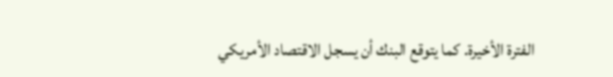الفترة الأخيرة. كما يتوقع البنك أن يسجل الاقتصاد الأمريكي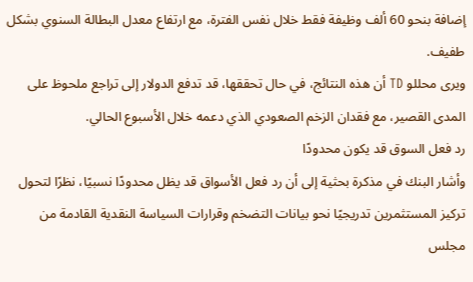إضافة بنحو 60 ألف وظيفة فقط خلال نفس الفترة، مع ارتفاع معدل البطالة السنوي بشكل طفيف.
ويرى محللو TD أن هذه النتائج، في حال تحققها، قد تدفع الدولار إلى تراجع ملحوظ على المدى القصير، مع فقدان الزخم الصعودي الذي دعمه خلال الأسبوع الحالي.
رد فعل السوق قد يكون محدودًا
وأشار البنك في مذكرة بحثية إلى أن رد فعل الأسواق قد يظل محدودًا نسبيًا، نظرًا لتحول تركيز المستثمرين تدريجيًا نحو بيانات التضخم وقرارات السياسة النقدية القادمة من مجلس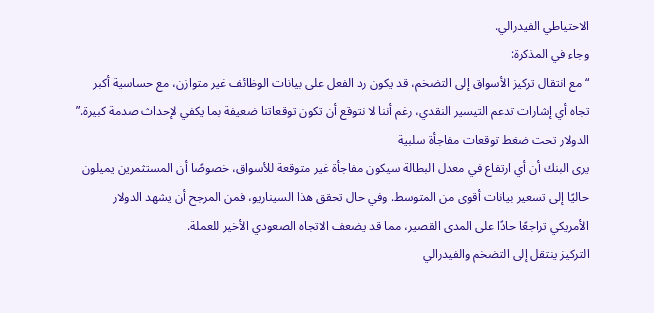الاحتياطي الفيدرالي.
وجاء في المذكرة:
“مع انتقال تركيز الأسواق إلى التضخم، قد يكون رد الفعل على بيانات الوظائف غير متوازن، مع حساسية أكبر تجاه أي إشارات تدعم التيسير النقدي، رغم أننا لا نتوقع أن تكون توقعاتنا ضعيفة بما يكفي لإحداث صدمة كبيرة.”
الدولار تحت ضغط توقعات مفاجأة سلبية
يرى البنك أن أي ارتفاع في معدل البطالة سيكون مفاجأة غير متوقعة للأسواق، خصوصًا أن المستثمرين يميلون حاليًا إلى تسعير بيانات أقوى من المتوسط. وفي حال تحقق هذا السيناريو، فمن المرجح أن يشهد الدولار الأمريكي تراجعًا حادًا على المدى القصير، مما قد يضعف الاتجاه الصعودي الأخير للعملة.
التركيز ينتقل إلى التضخم والفيدرالي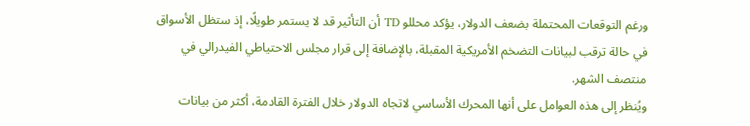ورغم التوقعات المحتملة بضعف الدولار، يؤكد محللو TD أن التأثير قد لا يستمر طويلًا، إذ ستظل الأسواق في حالة ترقب لبيانات التضخم الأمريكية المقبلة، بالإضافة إلى قرار مجلس الاحتياطي الفيدرالي في منتصف الشهر.
ويُنظر إلى هذه العوامل على أنها المحرك الأساسي لاتجاه الدولار خلال الفترة القادمة، أكثر من بيانات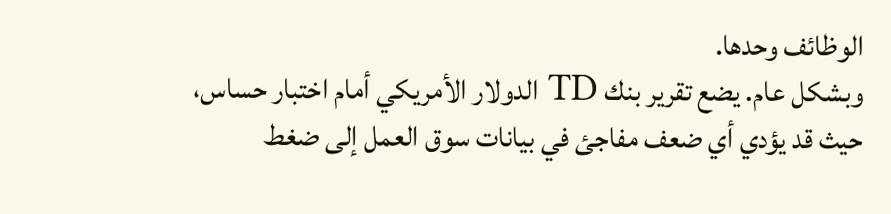الوظائف وحدها.
وبشكل عام. يضع تقرير بنك TD الدولار الأمريكي أمام اختبار حساس، حيث قد يؤدي أي ضعف مفاجئ في بيانات سوق العمل إلى ضغط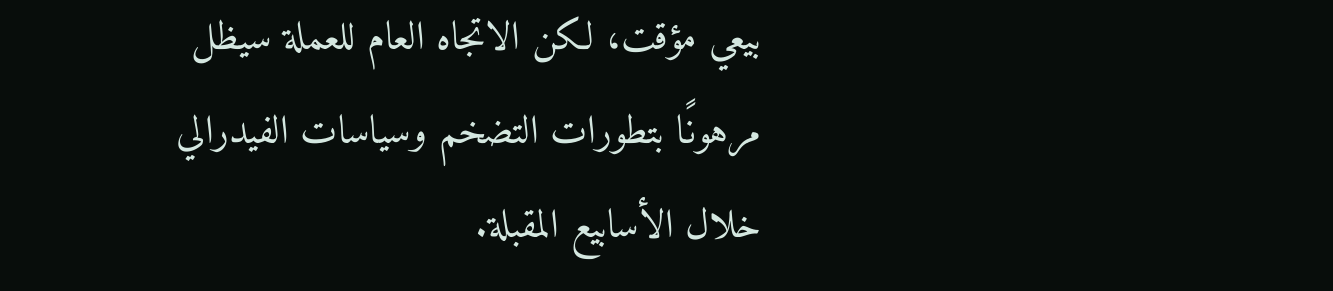بيعي مؤقت، لكن الاتجاه العام للعملة سيظل مرهونًا بتطورات التضخم وسياسات الفيدرالي خلال الأسابيع المقبلة.